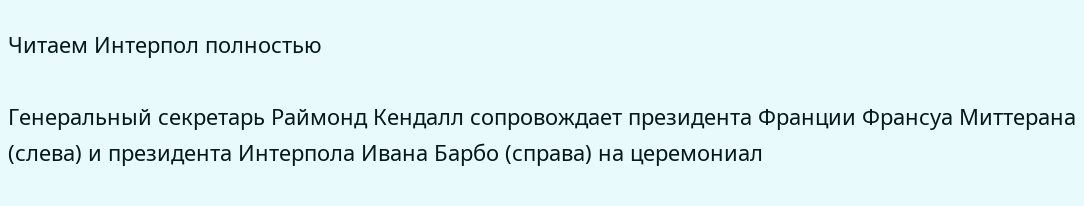Читаем Интерпол полностью

Генеральный секретарь Раймонд Кендалл сопровождает президента Франции Франсуа Миттерана (слева) и президента Интерпола Ивана Барбо (справа) на церемониал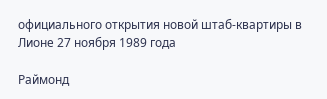официального открытия новой штаб-квартиры в Лионе 27 ноября 1989 года

Раймонд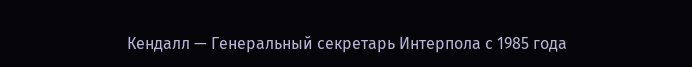Кендалл — Генеральный секретарь Интерпола с 1985 года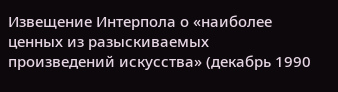Извещение Интерпола о «наиболее ценных из разыскиваемых произведений искусства» (декабрь 1990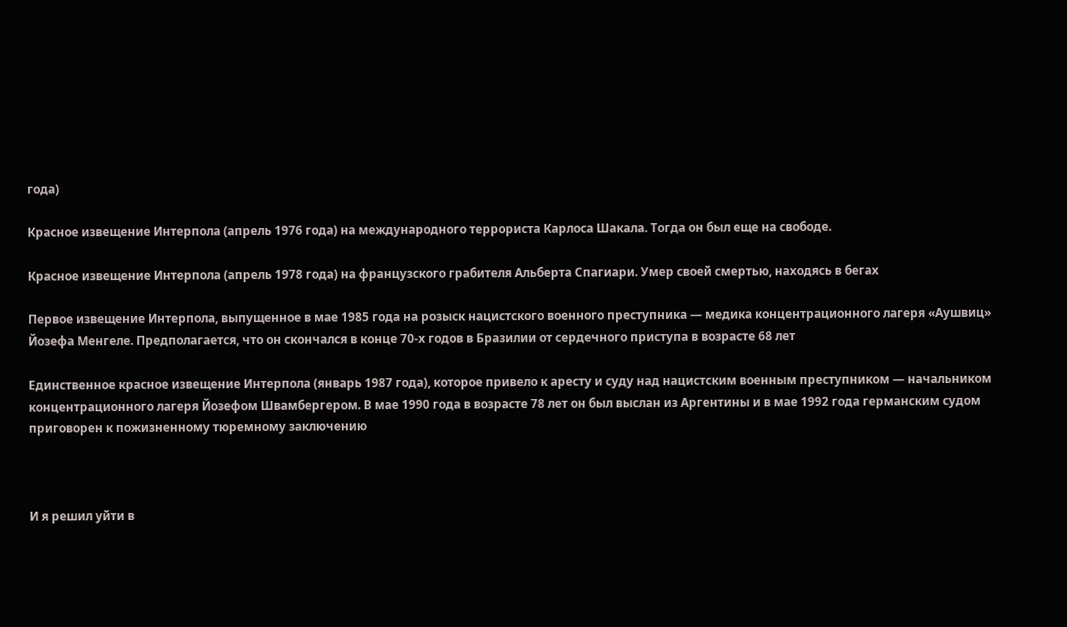года)

Красное извещение Интерпола (апрель 1976 года) на международного террориста Карлоса Шакала. Тогда он был еще на свободе.

Красное извещение Интерпола (апрель 1978 года) на французского грабителя Альберта Спагиари. Умер своей смертью, находясь в бегах

Первое извещение Интерпола, выпущенное в мае 1985 года на розыск нацистского военного преступника — медика концентрационного лагеря «Аушвиц» Йозефа Менгеле. Предполагается, что он скончался в конце 70-х годов в Бразилии от сердечного приступа в возрасте 68 лет

Единственное красное извещение Интерпола (январь 1987 года), которое привело к аресту и суду над нацистским военным преступником — начальником концентрационного лагеря Йозефом Швамбергером. В мае 1990 года в возрасте 78 лет он был выслан из Аргентины и в мае 1992 года германским судом приговорен к пожизненному тюремному заключению



И я решил уйти в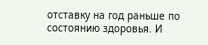отставку на год раньше по состоянию здоровья. И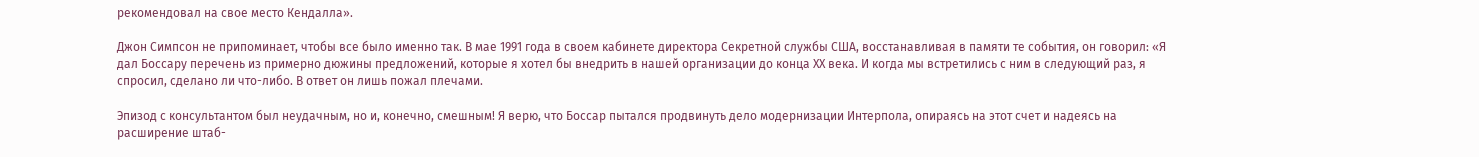рекомендовал на свое место Кендалла».

Джон Симпсон не припоминает, чтобы все было именно так. В мае 1991 года в своем кабинете директора Секретной службы США, восстанавливая в памяти те события, он говорил: «Я дал Боссару перечень из примерно дюжины предложений, которые я хотел бы внедрить в нашей организации до конца XX века. И когда мы встретились с ним в следующий раз, я спросил, сделано ли что-либо. В ответ он лишь пожал плечами.

Эпизод с консультантом был неудачным, но и, конечно, смешным! Я верю, что Боссар пытался продвинуть дело модернизации Интерпола, опираясь на этот счет и надеясь на расширение штаб-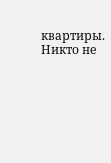квартиры. Никто не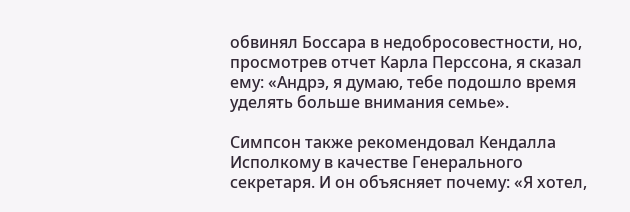обвинял Боссара в недобросовестности, но, просмотрев отчет Карла Перссона, я сказал ему: «Андрэ, я думаю, тебе подошло время уделять больше внимания семье».

Симпсон также рекомендовал Кендалла Исполкому в качестве Генерального секретаря. И он объясняет почему: «Я хотел,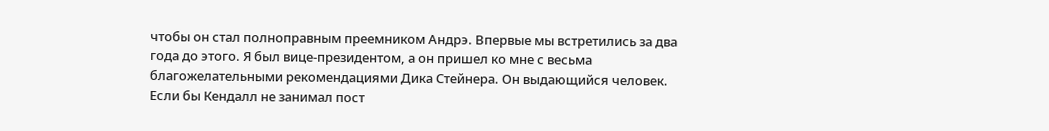чтобы он стал полноправным преемником Андрэ. Впервые мы встретились за два года до этого. Я был вице-президентом, а он пришел ко мне с весьма благожелательными рекомендациями Дика Стейнера. Он выдающийся человек. Если бы Кендалл не занимал пост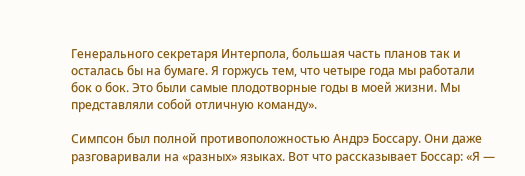Генерального секретаря Интерпола, большая часть планов так и осталась бы на бумаге. Я горжусь тем, что четыре года мы работали бок о бок. Это были самые плодотворные годы в моей жизни. Мы представляли собой отличную команду».

Симпсон был полной противоположностью Андрэ Боссару. Они даже разговаривали на «разных» языках. Вот что рассказывает Боссар: «Я —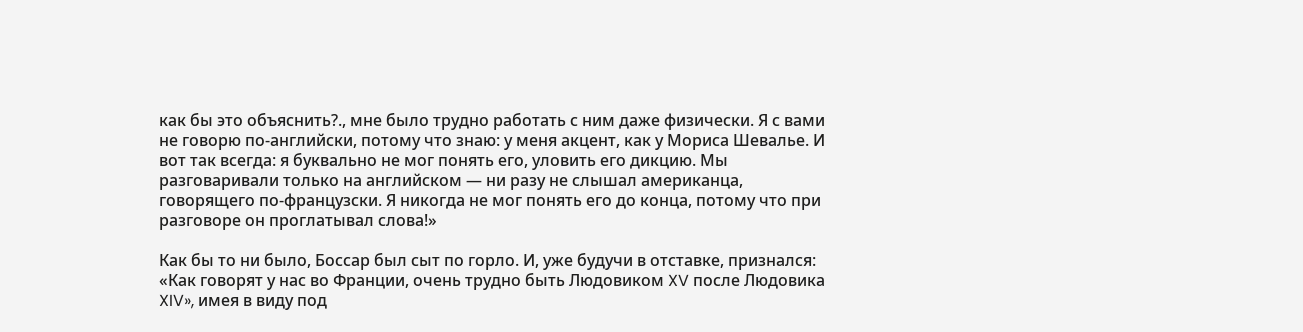как бы это объяснить?., мне было трудно работать с ним даже физически. Я с вами не говорю по-английски, потому что знаю: у меня акцент, как у Мориса Шевалье. И вот так всегда: я буквально не мог понять его, уловить его дикцию. Мы разговаривали только на английском — ни разу не слышал американца, говорящего по-французски. Я никогда не мог понять его до конца, потому что при разговоре он проглатывал слова!»

Как бы то ни было, Боссар был сыт по горло. И, уже будучи в отставке, признался: «Как говорят у нас во Франции, очень трудно быть Людовиком XV после Людовика XIV», имея в виду под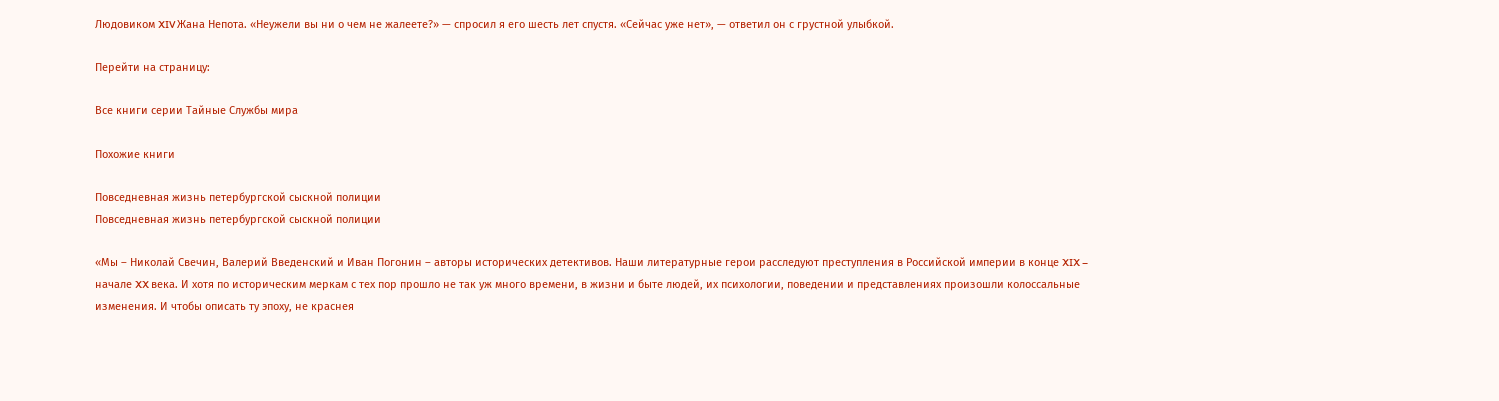Людовиком XIV Жана Непота. «Неужели вы ни о чем не жалеете?» — спросил я его шесть лет спустя. «Сейчас уже нет», — ответил он с грустной улыбкой.

Перейти на страницу:

Все книги серии Тайные Службы мира

Похожие книги

Повседневная жизнь петербургской сыскной полиции
Повседневная жизнь петербургской сыскной полиции

«Мы – Николай Свечин, Валерий Введенский и Иван Погонин – авторы исторических детективов. Наши литературные герои расследуют преступления в Российской империи в конце XIX – начале XX века. И хотя по историческим меркам с тех пор прошло не так уж много времени, в жизни и быте людей, их психологии, поведении и представлениях произошли колоссальные изменения. И чтобы описать ту эпоху, не краснея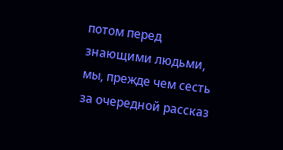потом перед знающими людьми, мы, прежде чем сесть за очередной рассказ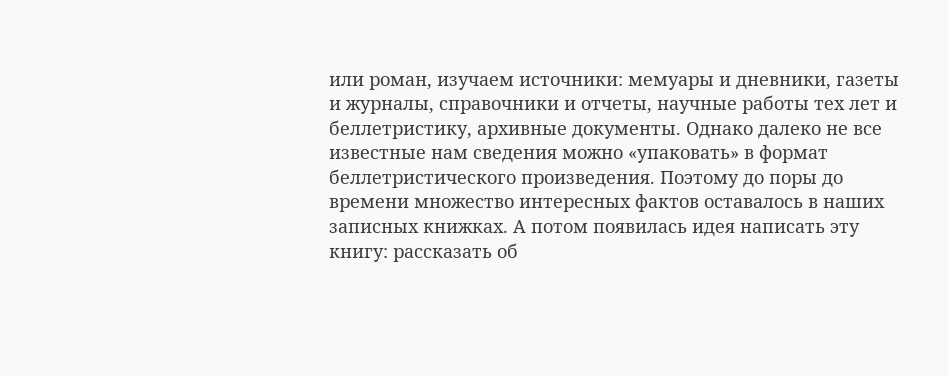или роман, изучаем источники: мемуары и дневники, газеты и журналы, справочники и отчеты, научные работы тех лет и беллетристику, архивные документы. Однако далеко не все известные нам сведения можно «упаковать» в формат беллетристического произведения. Поэтому до поры до времени множество интересных фактов оставалось в наших записных книжках. А потом появилась идея написать эту книгу: рассказать об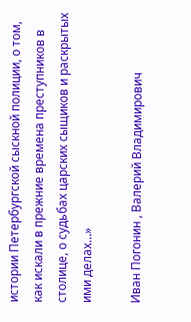истории Петербургской сыскной полиции, о том, как искали в прежние времена преступников в столице, о судьбах царских сыщиков и раскрытых ими делах…»

Иван Погонин , Валерий Владимирович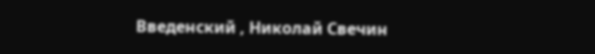Введенский , Николай Свечин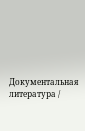Документальная литература /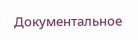Документальное